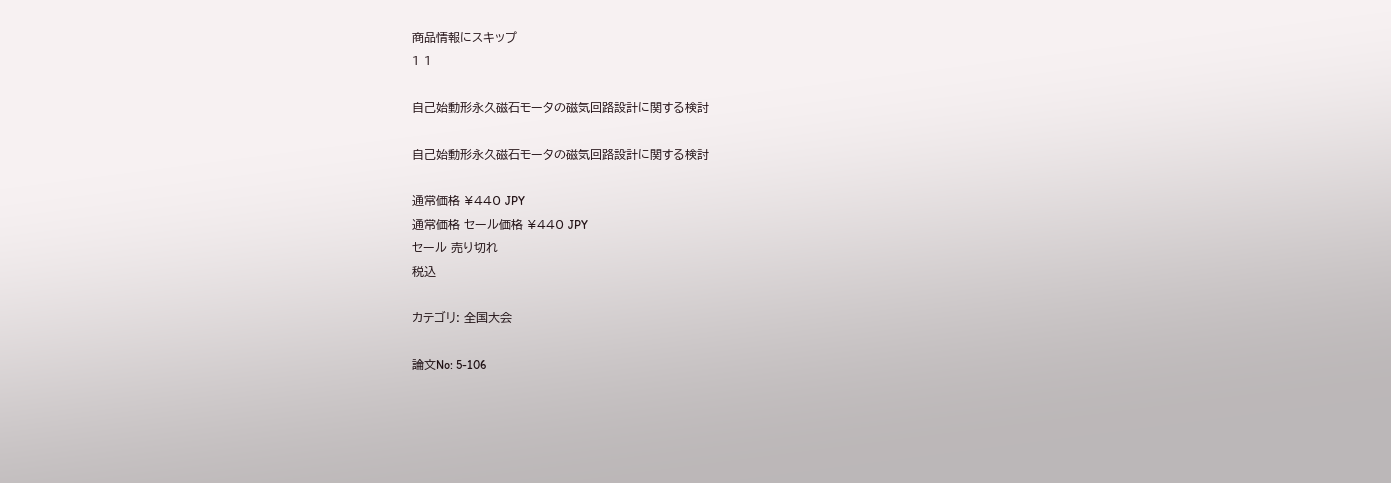商品情報にスキップ
1 1

自己始動形永久磁石モータの磁気回路設計に関する検討

自己始動形永久磁石モータの磁気回路設計に関する検討

通常価格 ¥440 JPY
通常価格 セール価格 ¥440 JPY
セール 売り切れ
税込

カテゴリ: 全国大会

論文No: 5-106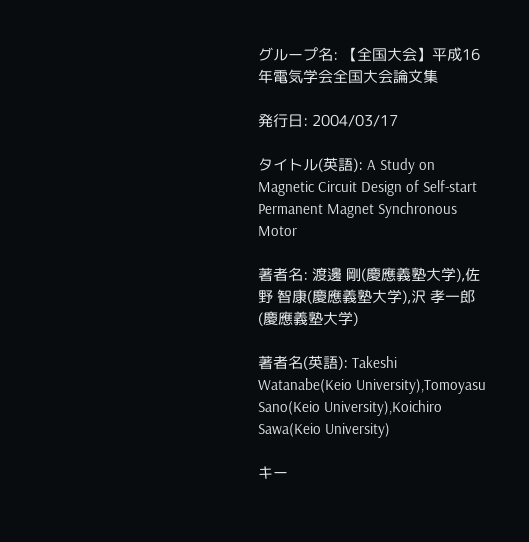グループ名: 【全国大会】平成16年電気学会全国大会論文集

発行日: 2004/03/17

タイトル(英語): A Study on Magnetic Circuit Design of Self-start Permanent Magnet Synchronous Motor

著者名: 渡邊 剛(慶應義塾大学),佐野 智康(慶應義塾大学),沢 孝一郎(慶應義塾大学)

著者名(英語): Takeshi Watanabe(Keio University),Tomoyasu Sano(Keio University),Koichiro Sawa(Keio University)

キー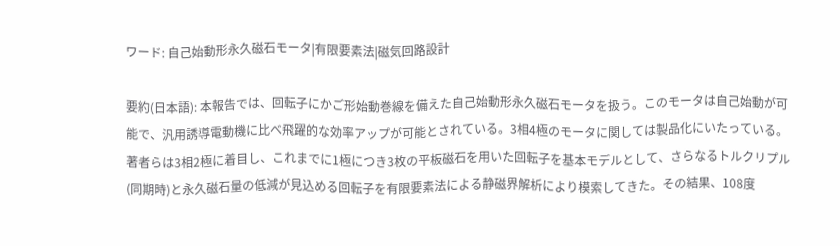ワード: 自己始動形永久磁石モータ|有限要素法|磁気回路設計

要約(日本語): 本報告では、回転子にかご形始動巻線を備えた自己始動形永久磁石モータを扱う。このモータは自己始動が可能で、汎用誘導電動機に比べ飛躍的な効率アップが可能とされている。3相4極のモータに関しては製品化にいたっている。著者らは3相2極に着目し、これまでに1極につき3枚の平板磁石を用いた回転子を基本モデルとして、さらなるトルクリプル(同期時)と永久磁石量の低減が見込める回転子を有限要素法による静磁界解析により模索してきた。その結果、108度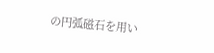の円弧磁石を用い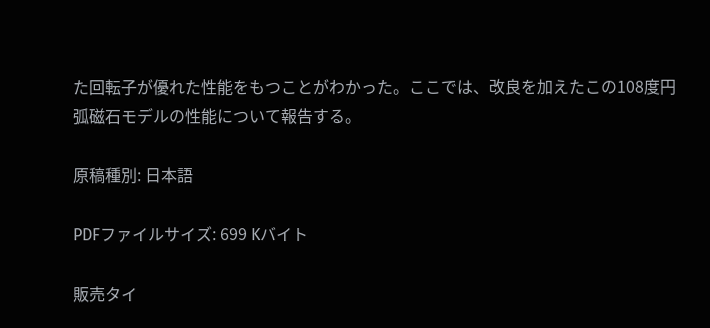た回転子が優れた性能をもつことがわかった。ここでは、改良を加えたこの108度円弧磁石モデルの性能について報告する。

原稿種別: 日本語

PDFファイルサイズ: 699 Kバイト

販売タイ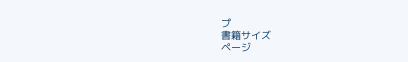プ
書籍サイズ
ページ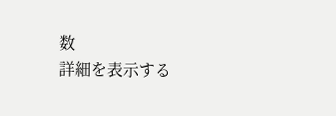数
詳細を表示する